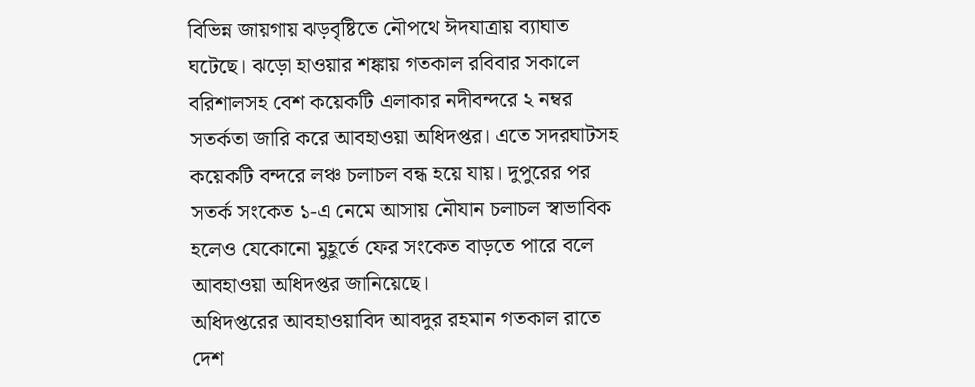বিভিন্ন জায়গায় ঝড়বৃষ্টিতে নৌপথে ঈদযাত্রায় ব্যাঘাত ঘটেছে। ঝড়ো হাওয়ার শঙ্কায় গতকাল রবিবার সকালে বরিশালসহ বেশ কয়েকটি এলাকার নদীবন্দরে ২ নম্বর সতর্কতা জারি করে আবহাওয়া অধিদপ্তর। এতে সদরঘাটসহ কয়েকটি বন্দরে লঞ্চ চলাচল বন্ধ হয়ে যায়। দুপুরের পর সতর্ক সংকেত ১-এ নেমে আসায় নৌযান চলাচল স্বাভাবিক হলেও যেকোনো মুহূর্তে ফের সংকেত বাড়তে পারে বলে আবহাওয়া অধিদপ্তর জানিয়েছে।
অধিদপ্তরের আবহাওয়াবিদ আবদুর রহমান গতকাল রাতে দেশ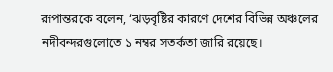রূপান্তরকে বলেন, ‘ঝড়বৃষ্টির কারণে দেশের বিভিন্ন অঞ্চলের নদীবন্দরগুলোতে ১ নম্বর সতর্কতা জারি রয়েছে।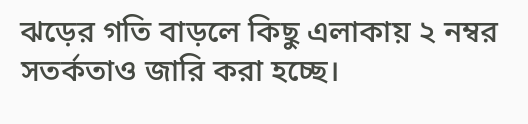ঝড়ের গতি বাড়লে কিছু এলাকায় ২ নম্বর সতর্কতাও জারি করা হচ্ছে।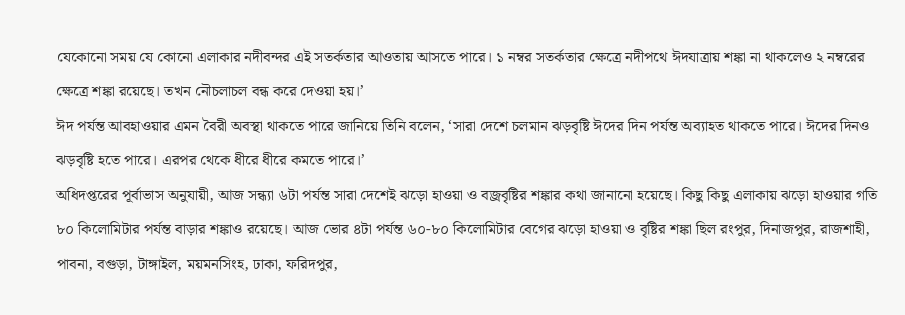যেকোনো সময় যে কোনো এলাকার নদীবন্দর এই সতর্কতার আওতায় আসতে পারে। ১ নম্বর সতর্কতার ক্ষেত্রে নদীপথে ঈদযাত্রায় শঙ্কা না থাকলেও ২ নম্বরের ক্ষেত্রে শঙ্কা রয়েছে। তখন নৌচলাচল বন্ধ করে দেওয়া হয়।’
ঈদ পর্যন্ত আবহাওয়ার এমন বৈরী অবস্থা থাকতে পারে জানিয়ে তিনি বলেন, ‘সারা দেশে চলমান ঝড়বৃষ্টি ঈদের দিন পর্যন্ত অব্যাহত থাকতে পারে। ঈদের দিনও ঝড়বৃষ্টি হতে পারে। এরপর থেকে ধীরে ধীরে কমতে পারে।’
অধিদপ্তরের পূর্বাভাস অনুযায়ী, আজ সন্ধ্যা ৬টা পর্যন্ত সারা দেশেই ঝড়ো হাওয়া ও বজ্রবৃষ্টির শঙ্কার কথা জানানো হয়েছে। কিছু কিছু এলাকায় ঝড়ো হাওয়ার গতি ৮০ কিলোমিটার পর্যন্ত বাড়ার শঙ্কাও রয়েছে। আজ ভোর ৪টা পর্যন্ত ৬০-৮০ কিলোমিটার বেগের ঝড়ো হাওয়া ও বৃষ্টির শঙ্কা ছিল রংপুর, দিনাজপুর, রাজশাহী, পাবনা, বগুড়া, টাঙ্গাইল, ময়মনসিংহ, ঢাকা, ফরিদপুর,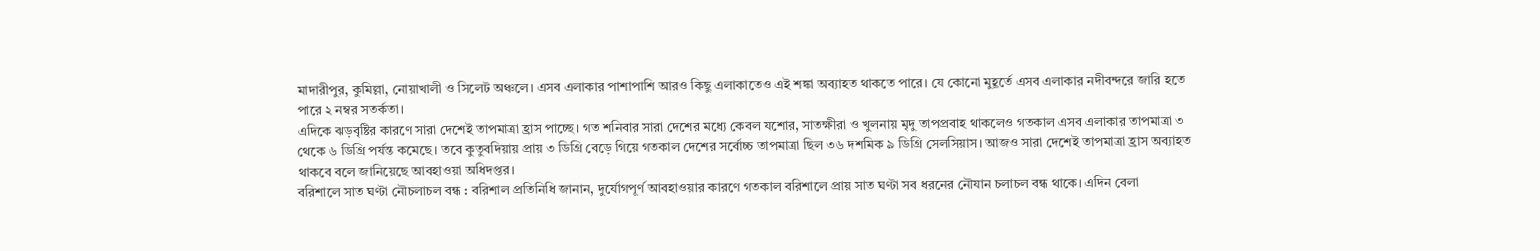মাদারীপুর, কুমিল্লা, নোয়াখালী ও সিলেট অঞ্চলে। এসব এলাকার পাশাপাশি আরও কিছু এলাকাতেও এই শঙ্কা অব্যাহত থাকতে পারে। যে কোনো মুহূর্তে এসব এলাকার নদীবন্দরে জারি হতে পারে ২ নম্বর সতর্কতা।
এদিকে ঝড়বৃষ্টির কারণে সারা দেশেই তাপমাত্রা হ্রাস পাচ্ছে। গত শনিবার সারা দেশের মধ্যে কেবল যশোর, সাতক্ষীরা ও খুলনায় মৃদু তাপপ্রবাহ থাকলেও গতকাল এসব এলাকার তাপমাত্রা ৩ থেকে ৬ ডিগ্রি পর্যন্ত কমেছে। তবে কুতুবদিয়ায় প্রায় ৩ ডিগ্রি বেড়ে গিয়ে গতকাল দেশের সর্বোচ্চ তাপমাত্রা ছিল ৩৬ দশমিক ৯ ডিগ্রি সেলসিয়াস। আজও সারা দেশেই তাপমাত্রা হ্রাস অব্যাহত থাকবে বলে জানিয়েছে আবহাওয়া অধিদপ্তর।
বরিশালে সাত ঘণ্টা নৌচলাচল বন্ধ : বরিশাল প্রতিনিধি জানান, দুর্যোগপূর্ণ আবহাওয়ার কারণে গতকাল বরিশালে প্রায় সাত ঘণ্টা সব ধরনের নৌযান চলাচল বন্ধ থাকে। এদিন বেলা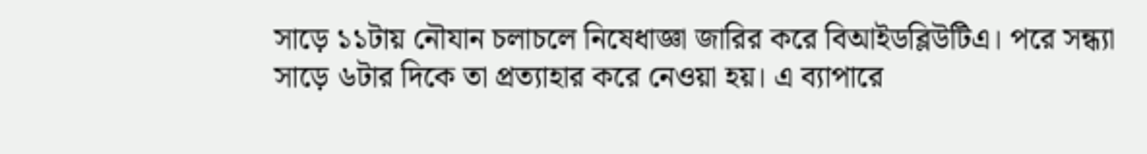সাড়ে ১১টায় নৌযান চলাচলে নিষেধাজ্ঞা জারির করে বিআইডব্লিউটিএ। পরে সন্ধ্যা সাড়ে ৬টার দিকে তা প্রত্যাহার করে নেওয়া হয়। এ ব্যাপারে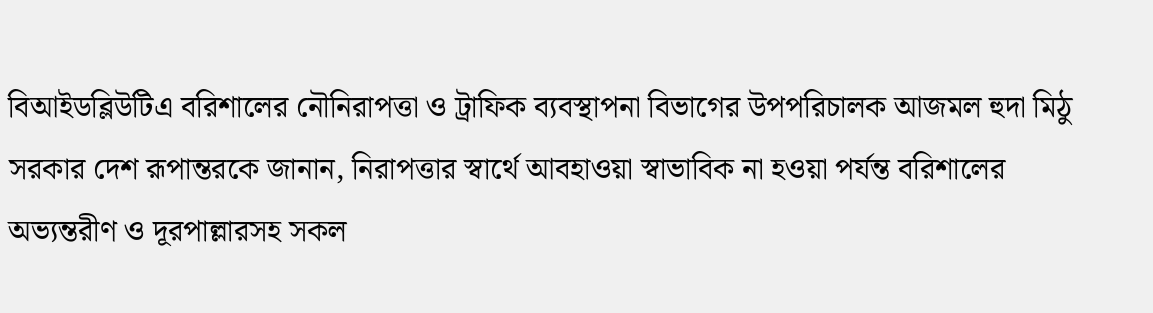বিআইডব্লিউটিএ বরিশালের নৌনিরাপত্তা ও ট্রাফিক ব্যবস্থাপনা বিভাগের উপপরিচালক আজমল হুদা মিঠু সরকার দেশ রূপান্তরকে জানান, নিরাপত্তার স্বার্থে আবহাওয়া স্বাভাবিক না হওয়া পর্যন্ত বরিশালের অভ্যন্তরীণ ও দূরপাল্লারসহ সকল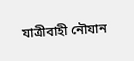যাত্রীবাহী নৌযান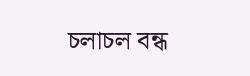চলাচল বন্ধ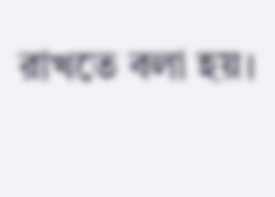রাখতে বলা হয়।